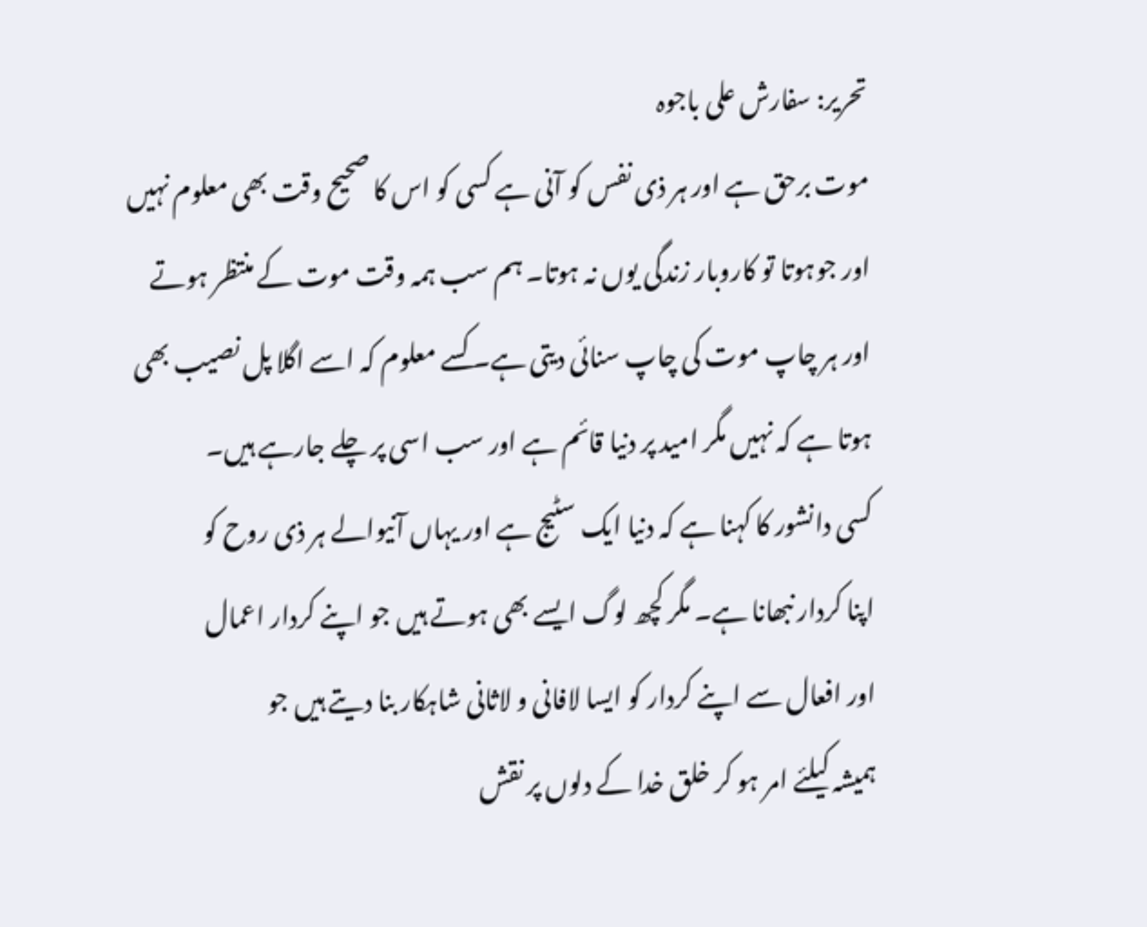تحریر: سفارش علی باجوہ
موت برحق ہے اور ہر ذی نفس کو آنی ہے کسی کو اس کا صحیح وقت بھی معلوم نہیں
اور جوہوتا تو کاروبار زندگی یوں نہ ہوتا۔ ہم سب ہمہ وقت موت کے منتظر ہوتے
اور ہر چاپ موت کی چاپ سنائی دیتی ہے۔ کسے معلوم کہ اسے اگلا پل نصیب بھی
ہوتا ہے کہ نہیں مگر امید پر دنیا قائم ہے اور سب اسی پر چلے جارہے ہیں۔
کسی دانشور کا کہنا ہے کہ دنیا ایک سٹیج ہے اور یہاں آنیوالے ہر ذی روح کو
اپنا کردار نبھانا ہے۔ مگر کچھ لوگ ایسے بھی ہوتے ہیں جو اپنے کردار اعمال
اور افعال سے اپنے کردار کو ایسا لافانی و لاثانی شاہکار بنا دیتے ہیں جو
ہمیشہ کیلئے امر ہو کر خلق خدا کے دلوں پر نقش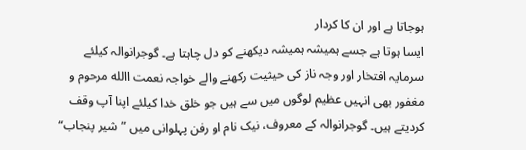ہوجاتا ہے اور ان کا کردار
ایسا ہوتا ہے جسے ہمیشہ ہمیشہ دیکھنے کو دل چاہتا ہے۔ گوجرانوالہ کیلئے
سرمایہ افتخار اور وجہ ناز کی حیثیت رکھنے والے خواجہ نعمت االله مرحوم و
مغفور بھی انہیں عظیم لوگوں میں سے ہیں جو خلق خدا کیلئے اپنا آپ وقف
کردیتے ہیں۔ گوجرانوالہ کے معروف، نیک نام او رفن پہلوانی میں ”شیر پنجاب“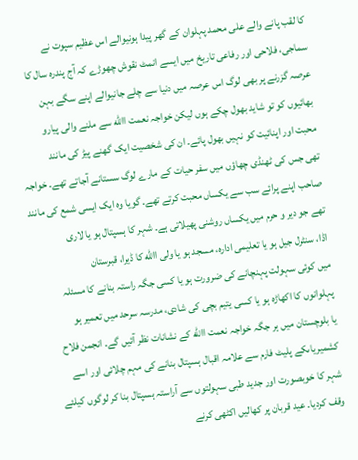کا لقب پانے والے علی محمد پہلوان کے گھر پیدا ہونیوالے اس عظیم سپوت نے
سماجی، فلاحی اور رفاعی تاریخ میں ایسے انمٹ نقوش چھوڑے کہ آج پندرہ سال کا
عرصہ گزرنے پر بھی لوگ اس عرصہ میں دنیا سے چلے جانیوالے اپنے سگے بہن
بھائیوں کو تو شاید بھول چکے ہوں لیکن خواجہ نعمت االله سے ملنے والی پیارو
محبت اور اپنائیت کو نہیں بھول پائے۔ ان کی شخصیت ایک گھنے پیڑ کی مانند
تھی جس کی ٹھنڈی چھاؤں میں سفر حیات کے مارے لوگ سستانے آجاتے تھے۔ خواجہ
صاحب اپنے پرائے سب سے یکساں محبت کرتے تھے۔ گویا وہ ایک ایسی شمع کی مانند
تھے جو دیر و حرم میں یکساں روشنی پھیلاتی ہے۔ شہر کا ہسپتال ہو یا لاری
اڈا، سنٹرل جیل ہو یا تعلیمی ادارہ، مسجد ہو یا ولی االله کا ڈیرا، قبرستان
میں کوئی سہولت پہنچانے کی ضرورت ہو یا کسی جگہ راستہ بنانے کا مسئلہ
پہلوانوں کا اکھاڑہ ہو یا کسی یتیم بچی کی شادی، مدرسہ سرحد میں تعمیر ہو
یا بلوچستان میں ہر جگہ خواجہ نعمت االله کے نشانات نظر آئیں گے۔ انجمن فلاح
کشمیریاںکے پلیٹ فارم سے علامہ اقبال ہسپتال بنانے کی مہم چلائی اور اسے
شہر کا خوبصورت اور جدید طبی سہولتوں سے آراستہ ہسپتال بنا کر لوگوں کیلئے
وقف کردیا۔ عید قربان پر کھالیں اکٹھی کرنے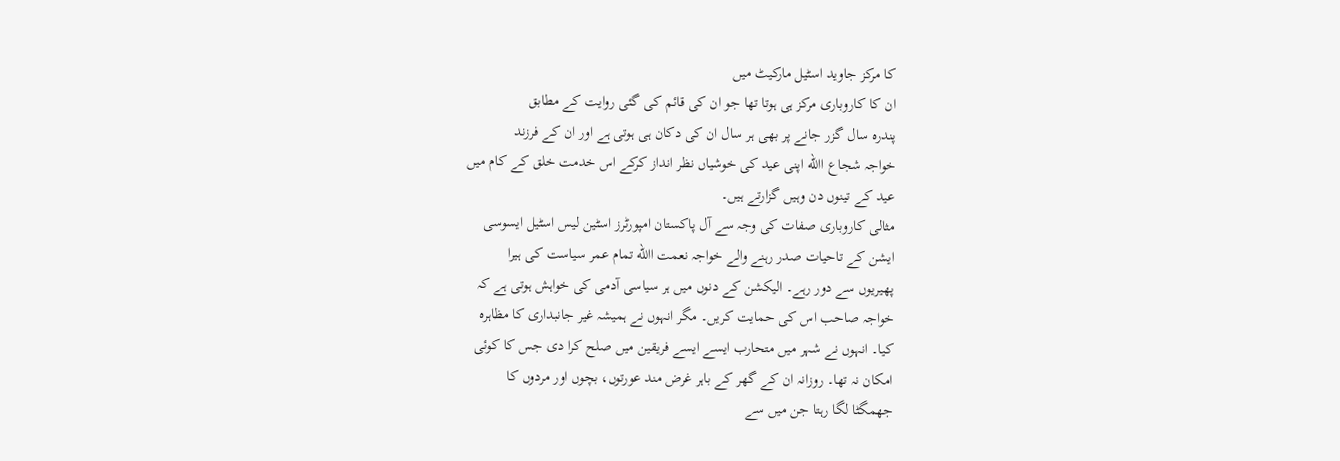کا مرکز جاوید اسٹیل مارکیٹ میں
ان کا کاروباری مرکز ہی ہوتا تھا جو ان کی قائم کی گئی روایت کے مطابق
پندرہ سال گزر جانے پر بھی ہر سال ان کی دکان ہی ہوتی ہے اور ان کے فرزند
خواجہ شجاع االله اپنی عید کی خوشیاں نظر انداز کرکے اس خدمت خلق کے کام میں
عید کے تینوں دن وہیں گزارتے ہیں۔
مثالی کاروباری صفات کی وجہ سے آل پاکستان امپورٹرز اسٹین لیس اسٹیل ایسوسی
ایشن کے تاحیات صدر رہنے والے خواجہ نعمت االله تمام عمر سیاست کی ہیرا
پھیریوں سے دور رہے۔ الیکشن کے دنوں میں ہر سیاسی آدمی کی خواہش ہوتی ہے کہ
خواجہ صاحب اس کی حمایت کریں۔ مگر انہوں نے ہمیشہ غیر جانبداری کا مظاہرہ
کیا۔ انہوں نے شہر میں متحارب ایسے ایسے فریقین میں صلح کرا دی جس کا کوئی
امکان نہ تھا۔ روزانہ ان کے گھر کے باہر غرض مند عورتوں، بچوں اور مردوں کا
جھمگٹا لگا رہتا جن میں سے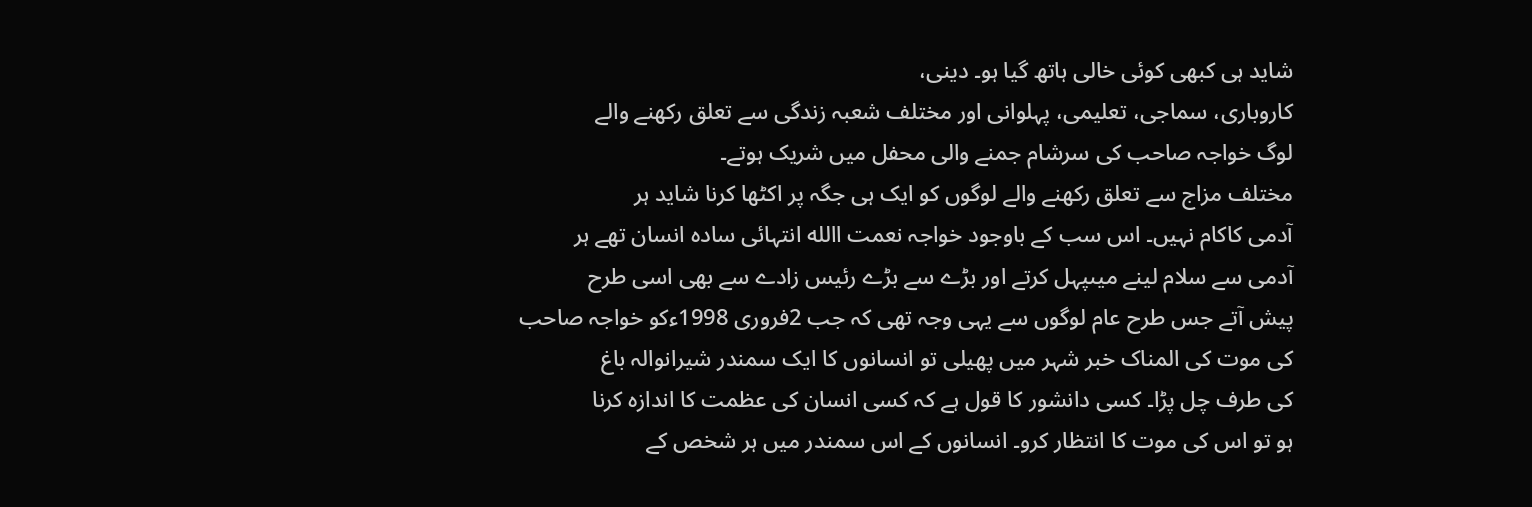شاید ہی کبھی کوئی خالی ہاتھ گیا ہو۔ دینی،
کاروباری، سماجی، تعلیمی، پہلوانی اور مختلف شعبہ زندگی سے تعلق رکھنے والے
لوگ خواجہ صاحب کی سرشام جمنے والی محفل میں شریک ہوتے۔
مختلف مزاج سے تعلق رکھنے والے لوگوں کو ایک ہی جگہ پر اکٹھا کرنا شاید ہر
آدمی کاکام نہیں۔ اس سب کے باوجود خواجہ نعمت االله انتہائی سادہ انسان تھے ہر
آدمی سے سلام لینے میںپہل کرتے اور بڑے سے بڑے رئیس زادے سے بھی اسی طرح
پیش آتے جس طرح عام لوگوں سے یہی وجہ تھی کہ جب 2فروری 1998ءکو خواجہ صاحب
کی موت کی المناک خبر شہر میں پھیلی تو انسانوں کا ایک سمندر شیرانوالہ باغ
کی طرف چل پڑا۔ کسی دانشور کا قول ہے کہ کسی انسان کی عظمت کا اندازہ کرنا
ہو تو اس کی موت کا انتظار کرو۔ انسانوں کے اس سمندر میں ہر شخص کے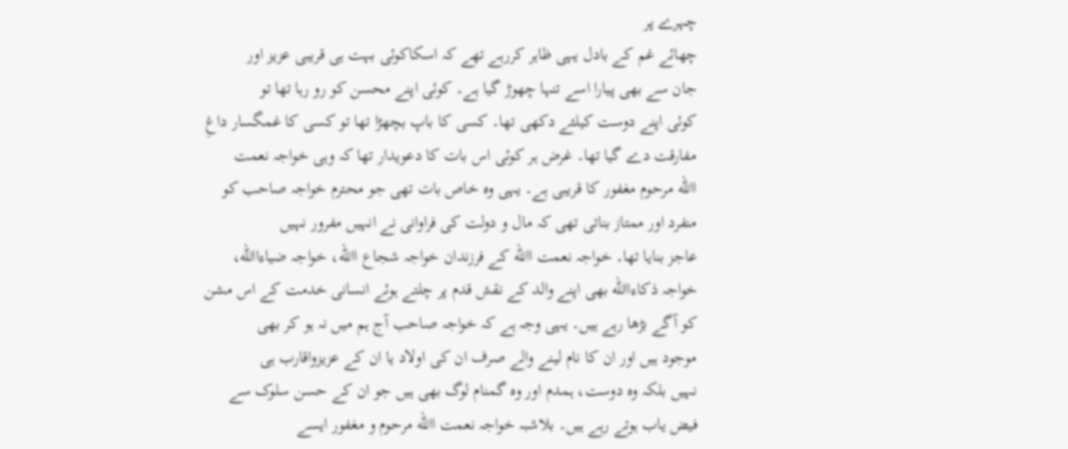چہرے پر
چھائے غم کے بادل یہی ظاہر کررہے تھے کہ اسکاکوئی بہت ہی قریبی عزیز اور
جان سے بھی پیارا اسے تنہا چھوڑ گیا ہے۔ کوئی اپنے محسن کو رو رہا تھا تو
کوئی اپنے دوست کیلئے دکھی تھا۔ کسی کا باپ بچھڑا تھا تو کسی کا غمگسار داغِ
مفارقت دے گیا تھا۔ غرض ہر کوئی اس بات کا دعویدار تھا کہ وہی خواجہ نعمت
االله مرحوم مغفور کا قریبی ہے۔ یہی وہ خاص بات تھی جو محترم خواجہ صاحب کو
منفرد اور ممتاز بناتی تھی کہ مال و دولت کی فراوانی نے انہیں مفرور نہیں
عاجز بنایا تھا۔ خواجہ نعمت االله کے فرزندان خواجہ شجاع االله، خواجہ ضیاءاالله،
خواجہ ذکاءاالله بھی اپنے والد کے نقش قدم پر چلتے ہوئے انسانی خدمت کے اس مشن
کو آگے بڑھا رہے ہیں۔ یہی وجہ ہے کہ خواجہ صاحب آج ہم میں نہ ہو کر بھی
موجود ہیں اور ان کا نام لینے والے صرف ان کی اولاد یا ان کے عزیزواقارب ہی
نہیں بلکہ وہ دوست، ہمدم اور وہ گمنام لوگ بھی ہیں جو ان کے حسن سلوک سے
فیض یاب ہوتے رہے ہیں۔ بلاشبہ خواجہ نعمت االله مرحوم و مغفور ایسے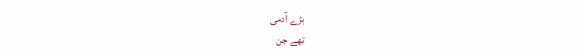بڑے آدمی
تھے جن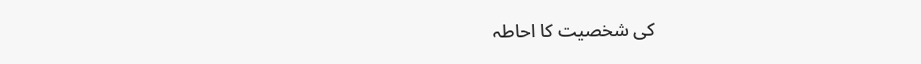کی شخصیت کا احاطہ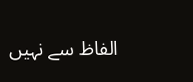الفاظ سے نہیں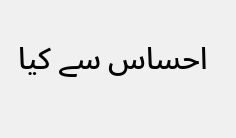احساس سے کیا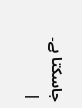جاسکتا ہے۔ |